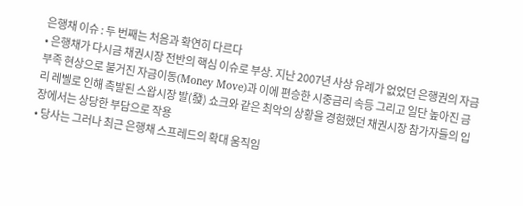은행채 이슈 : 두 번째는 처음과 확연히 다르다
• 은행채가 다시금 채권시장 전반의 핵심 이슈로 부상. 지난 2007년 사상 유례가 없었던 은행권의 자금 부족 현상으로 불거진 자금이동(Money Move)과 이에 편승한 시중금리 속등 그리고 일단 높아진 금리 레벨로 인해 촉발된 스왑시장 발(發) 쇼크와 같은 최악의 상황을 경험했던 채권시장 참가자들의 입장에서는 상당한 부담으로 작용
• 당사는 그러나 최근 은행채 스프레드의 확대 움직임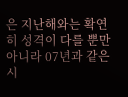은 지난해와는 확연히 성격이 다를 뿐만 아니라 07년과 같은 시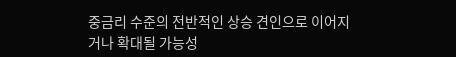중금리 수준의 전반적인 상승 견인으로 이어지거나 확대될 가능성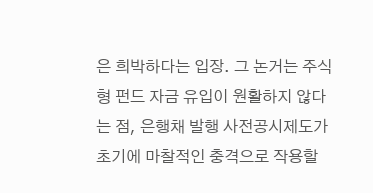은 희박하다는 입장. 그 논거는 주식형 펀드 자금 유입이 원활하지 않다는 점, 은행채 발행 사전공시제도가 초기에 마찰적인 충격으로 작용할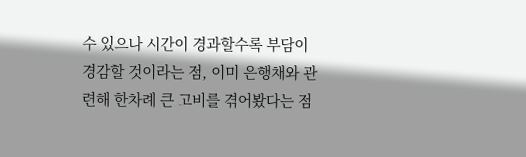수 있으나 시간이 경과할수록 부담이 경감할 것이라는 점, 이미 은행채와 관련해 한차례 큰 고비를 겪어봤다는 점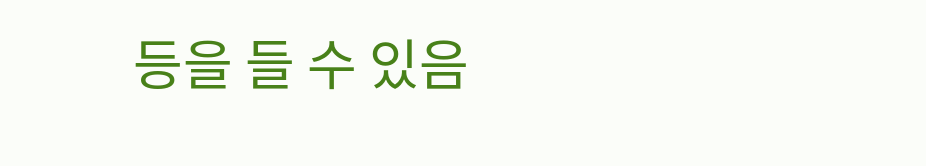등을 들 수 있음